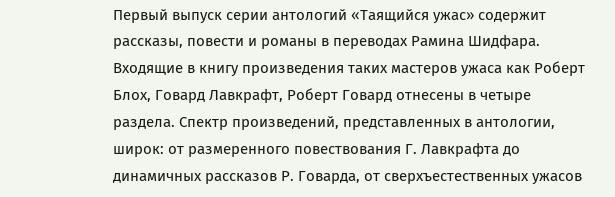Первый выпуск серии антологий «Таящийся ужас» содержит рассказы, повести и романы в переводах Рамина Шидфара. Входящие в книгу произведения таких мастеров ужаса как Роберт Блох, Говард Лавкрафт, Роберт Говард отнесены в четыре раздела. Спектр произведений, представленных в антологии, широк: от размеренного повествования Г. Лавкрафта до динамичных рассказов Р. Говарда, от сверхъестественных ужасов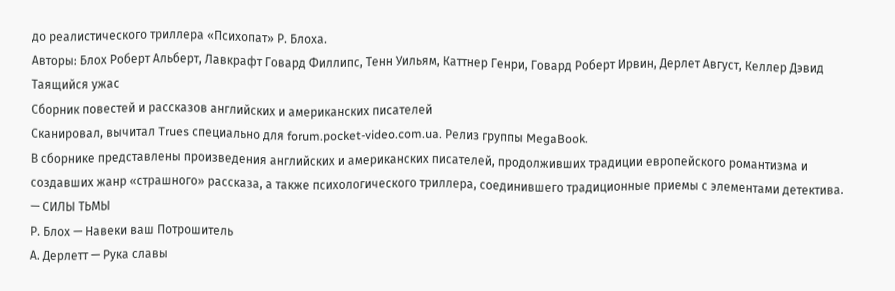до реалистического триллера «Психопат» Р. Блоха.
Авторы: Блох Роберт Альберт, Лавкрафт Говард Филлипс, Тенн Уильям, Каттнер Генри, Говард Роберт Ирвин, Дерлет Август, Келлер Дэвид
Таящийся ужас
Сборник повестей и рассказов английских и американских писателей
Сканировал, вычитал Trues специально для forum.pocket-video.com.ua. Релиз группы MegaBook.
В сборнике представлены произведения английских и американских писателей, продолживших традиции европейского романтизма и создавших жанр «страшного» рассказа, а также психологического триллера, соединившего традиционные приемы с элементами детектива.
— СИЛЫ ТЬМЫ
Р. Блох — Навеки ваш Потрошитель
А. Дерлетт — Рука славы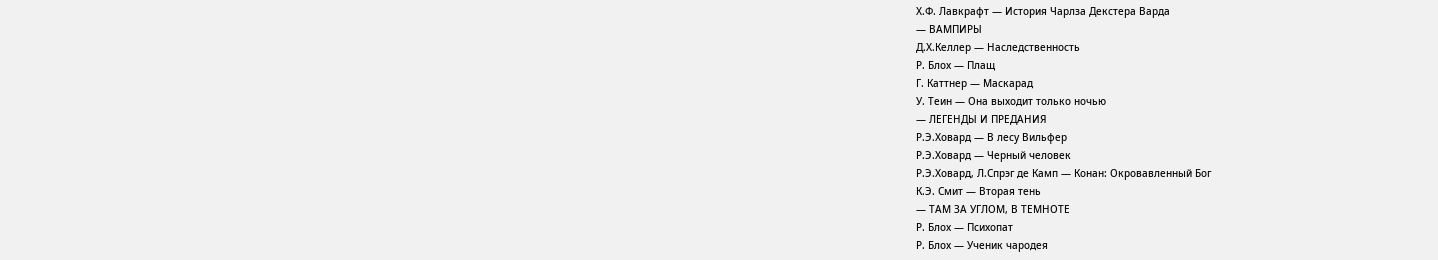Х.Ф. Лавкрафт — История Чарлза Декстера Варда
— ВАМПИРЫ
Д.Х.Келлер — Наследственность
Р. Блох — Плащ
Г. Каттнер — Маскарад
У. Теин — Она выходит только ночью
— ЛЕГЕНДЫ И ПРЕДАНИЯ
Р.Э.Ховард — В лесу Вильфер
Р.Э.Ховард — Черный человек
Р.Э.Ховард, Л.Спрэг де Камп — Конан: Окровавленный Бог
К.Э. Смит — Вторая тень
— ТАМ ЗА УГЛОМ, В ТЕМНОТЕ
Р. Блох — Психопат
Р. Блох — Ученик чародея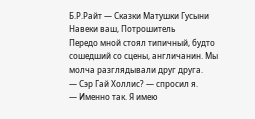Б.Р.Райт — Сказки Матушки Гусыни
Навеки ваш, Потрошитель
Передо мной стоял типичный, будто сошедший со сцены, англичанин. Мы молча разглядывали друг друга.
— Сэр Гай Холлис? — спросил я.
— Именно так. Я имею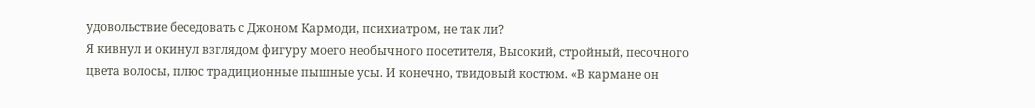удовольствие беседовать с Джоном Кармоди, психиатром, не так ли?
Я кивнул и окинул взглядом фигуру моего необычного посетителя, Высокий, стройный, песочного цвета волосы, плюс традиционные пышные усы. И конечно, твидовый костюм. «В кармане он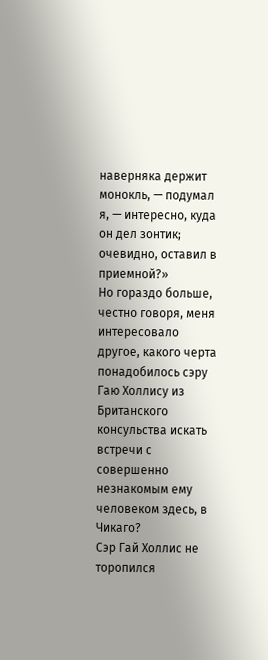наверняка держит монокль, — подумал я, — интересно, куда он дел зонтик; очевидно, оставил в приемной?»
Но гораздо больше, честно говоря, меня интересовало другое, какого черта понадобилось сэру Гаю Холлису из Британского консульства искать встречи с совершенно незнакомым ему человеком здесь, в Чикаго?
Сэр Гай Холлис не торопился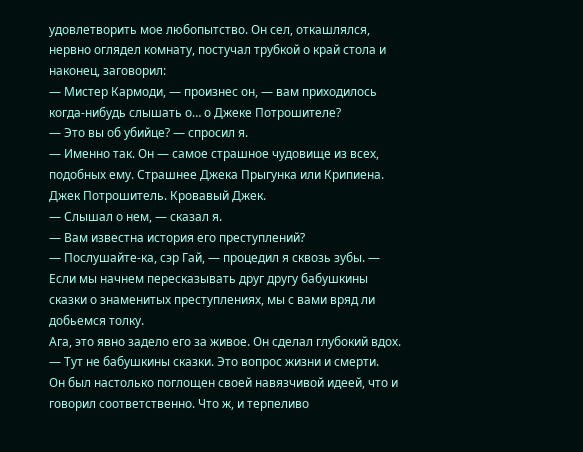удовлетворить мое любопытство. Он сел, откашлялся, нервно оглядел комнату, постучал трубкой о край стола и наконец, заговорил:
— Мистер Кармоди, — произнес он, — вам приходилось когда-нибудь слышать о… о Джеке Потрошителе?
— Это вы об убийце? — спросил я.
— Именно так. Он — самое страшное чудовище из всех, подобных ему. Страшнее Джека Прыгунка или Крипиена. Джек Потрошитель. Кровавый Джек.
— Слышал о нем, — сказал я.
— Вам известна история его преступлений?
— Послушайте-ка, сэр Гай, — процедил я сквозь зубы. — Если мы начнем пересказывать друг другу бабушкины сказки о знаменитых преступлениях, мы с вами вряд ли добьемся толку.
Ага, это явно задело его за живое. Он сделал глубокий вдох.
— Тут не бабушкины сказки. Это вопрос жизни и смерти.
Он был настолько поглощен своей навязчивой идеей, что и говорил соответственно. Что ж, и терпеливо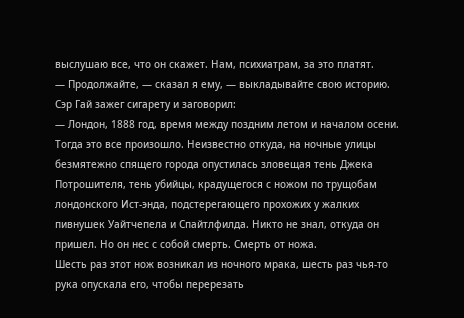выслушаю все, что он скажет. Нам, психиатрам, за это платят.
— Продолжайте, — сказал я ему, — выкладывайте свою историю.
Сэр Гай зажег сигарету и заговорил:
— Лондон, 1888 год, время между поздним летом и началом осени. Тогда это все произошло. Неизвестно откуда, на ночные улицы безмятежно спящего города опустилась зловещая тень Джека Потрошителя, тень убийцы, крадущегося с ножом по трущобам лондонского Ист-энда, подстерегающего прохожих у жалких пивнушек Уайтчепела и Спайтлфилда. Никто не знал, откуда он пришел. Но он нес с собой смерть. Смерть от ножа.
Шесть раз этот нож возникал из ночного мрака, шесть раз чья-то рука опускала его, чтобы перерезать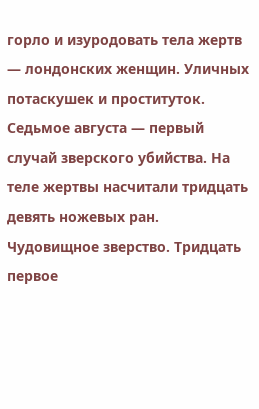горло и изуродовать тела жертв — лондонских женщин. Уличных потаскушек и проституток. Седьмое августа — первый случай зверского убийства. На теле жертвы насчитали тридцать девять ножевых ран. Чудовищное зверство. Тридцать первое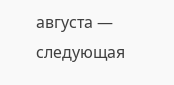августа — следующая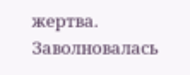жертва. Заволновалась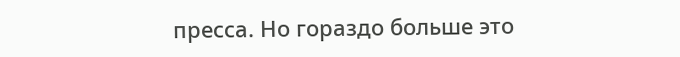пресса. Но гораздо больше это